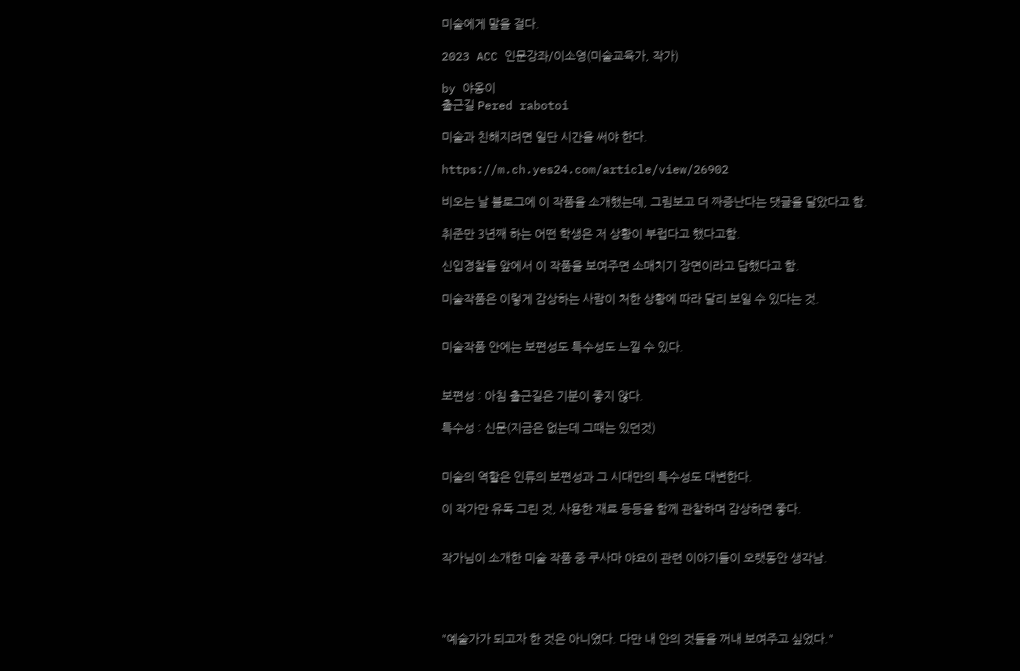미술에게 말을 걸다.

2023 ACC 인문강좌/이소영(미술교육가, 작가)

by 야옹이
출근길 Pered rabotoi

미술과 친해지려면 일단 시간을 써야 한다.

https://m.ch.yes24.com/article/view/26902

비오는 날 블로그에 이 작품을 소개했는데, 그림보고 더 짜증난다는 댓글을 달았다고 함.

취준만 3년째 하는 어떤 학생은 저 상황이 부럽다고 했다고함.

신입경찰들 앞에서 이 작품을 보여주면 소매치기 장면이라고 답했다고 함.

미술작품은 이렇게 감상하는 사람이 처한 상황에 따라 달리 보일 수 있다는 것.


미술작품 안에는 보편성도 특수성도 느낄 수 있다.


보편성 : 아침 출근길은 기분이 좋지 않다.

특수성 : 신문(지금은 없는데 그때는 있던것)


미술의 역할은 인류의 보편성과 그 시대만의 특수성도 대변한다.

이 작가만 유독 그린 것, 사용한 재료 등등을 함께 관찰하며 감상하면 좋다.


작가님이 소개한 미술 작품 중 쿠사마 야요이 관련 이야기들이 오랫동안 생각남.




"예술가가 되고자 한 것은 아니였다. 다만 내 안의 것들을 꺼내 보여주고 싶었다."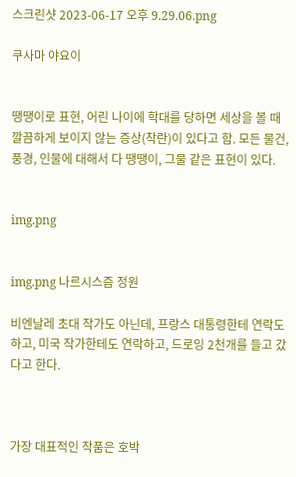스크린샷 2023-06-17 오후 9.29.06.png

쿠사마 야요이


땡땡이로 표현, 어린 나이에 학대를 당하면 세상을 볼 때 깔끔하게 보이지 않는 증상(착란)이 있다고 함. 모든 물건, 풍경, 인물에 대해서 다 땡땡이, 그물 같은 표현이 있다.


img.png


img.png 나르시스즘 정원

비엔날레 초대 작가도 아닌데, 프랑스 대통령한테 연락도 하고, 미국 작가한테도 연락하고, 드로잉 2천개를 들고 갔다고 한다.



가장 대표적인 작품은 호박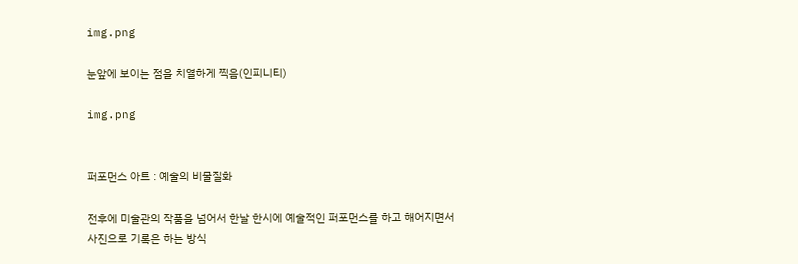img.png

눈앞에 보이는 점을 치열하게 찍음(인피니티)

img.png


퍼포먼스 아트 : 예술의 비물질화

전후에 미술관의 작품을 넘어서 한날 한시에 예술적인 퍼포먼스를 하고 해어지면서 사진으로 기록은 하는 방식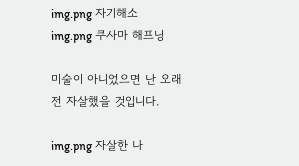img.png 자기해소
img.png 쿠사마 해프닝

미술이 아니었으면 난 오래 전 자살했을 것입니다.

img.png 자살한 나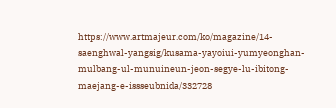https://www.artmajeur.com/ko/magazine/14-saenghwal-yangsig/kusama-yayoiui-yumyeonghan-mulbang-ul-munuineun-jeon-segye-lu-ibitong-maejang-e-issseubnida/332728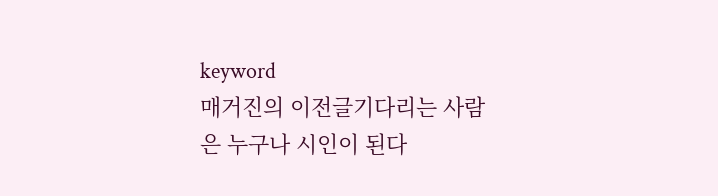keyword
매거진의 이전글기다리는 사람은 누구나 시인이 된다